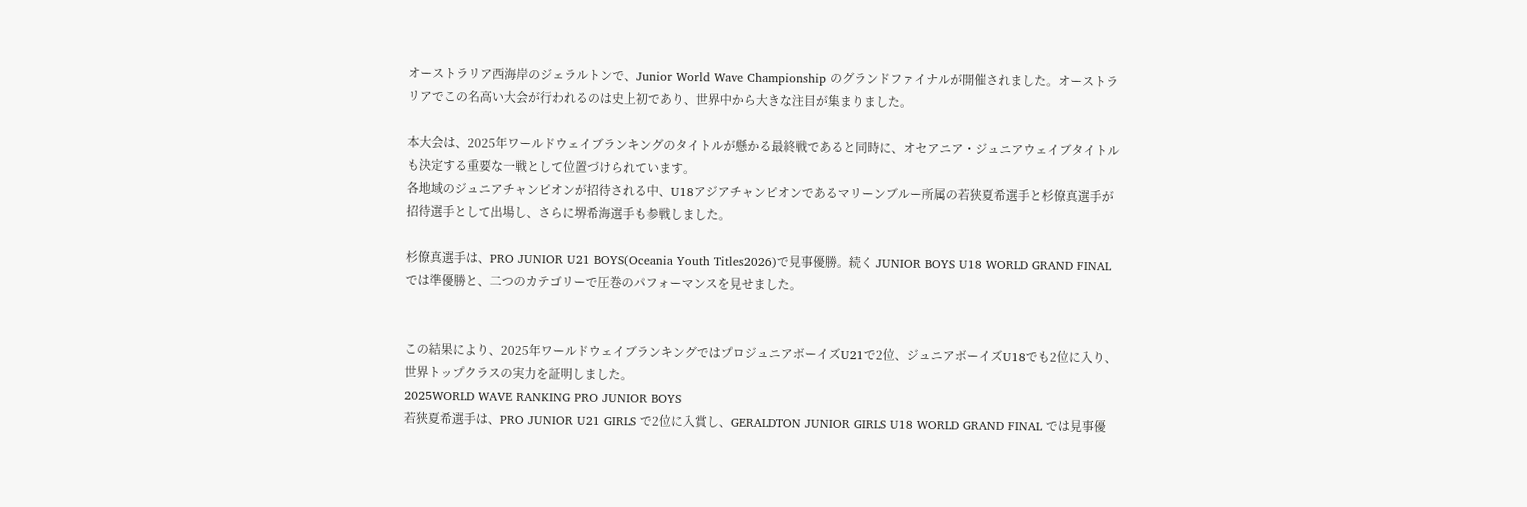オーストラリア西海岸のジェラルトンで、Junior World Wave Championship のグランドファイナルが開催されました。オーストラリアでこの名高い大会が行われるのは史上初であり、世界中から大きな注目が集まりました。

本大会は、2025年ワールドウェイブランキングのタイトルが懸かる最終戦であると同時に、オセアニア・ジュニアウェイブタイトルも決定する重要な一戦として位置づけられています。
各地域のジュニアチャンピオンが招待される中、U18アジアチャンピオンであるマリーンブルー所属の若狭夏希選手と杉僚真選手が招待選手として出場し、さらに堺希海選手も参戦しました。

杉僚真選手は、PRO JUNIOR U21 BOYS(Oceania Youth Titles2026)で見事優勝。続く JUNIOR BOYS U18 WORLD GRAND FINAL では準優勝と、二つのカテゴリーで圧巻のパフォーマンスを見せました。


この結果により、2025年ワールドウェイブランキングではプロジュニアボーイズU21で2位、ジュニアボーイズU18でも2位に入り、世界トップクラスの実力を証明しました。
2025WORLD WAVE RANKING PRO JUNIOR BOYS
若狭夏希選手は、PRO JUNIOR U21 GIRLS で2位に入賞し、GERALDTON JUNIOR GIRLS U18 WORLD GRAND FINAL では見事優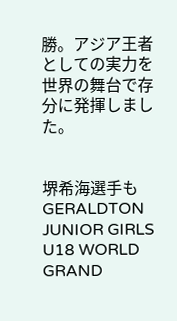勝。アジア王者としての実力を世界の舞台で存分に発揮しました。


堺希海選手も GERALDTON JUNIOR GIRLS U18 WORLD GRAND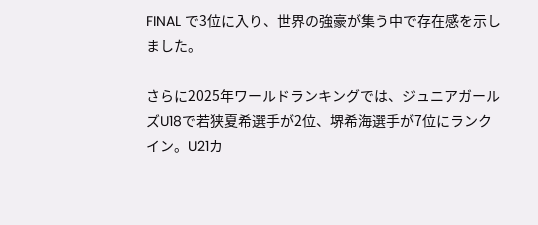FINAL で3位に入り、世界の強豪が集う中で存在感を示しました。

さらに2025年ワールドランキングでは、ジュニアガールズU18で若狭夏希選手が2位、堺希海選手が7位にランクイン。U21カ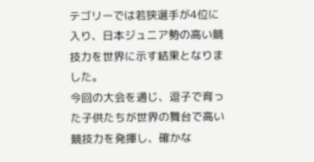テゴリーでは若狭選手が4位に入り、日本ジュニア勢の高い競技力を世界に示す結果となりました。
今回の大会を通じ、逗子で育った子供たちが世界の舞台で高い競技力を発揮し、確かな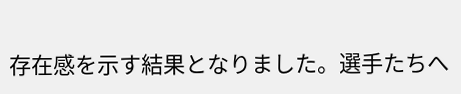存在感を示す結果となりました。選手たちへ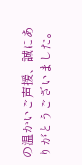の温かいご声援、誠にありがとうございました。